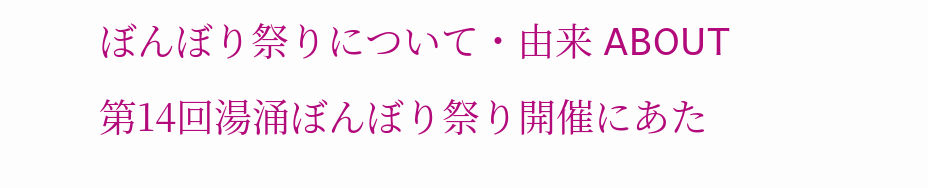ぼんぼり祭りについて・由来 ABOUT
第14回湯涌ぼんぼり祭り開催にあた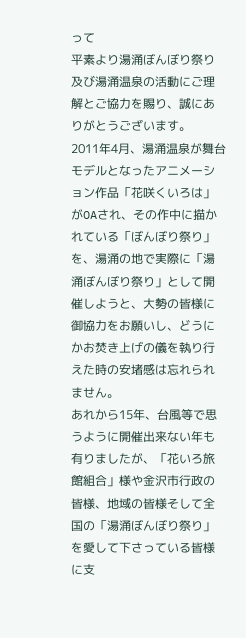って
平素より湯涌ぼんぼり祭り及び湯涌温泉の活動にご理解とご協力を賜り、誠にありがとうございます。
2011年4月、湯涌温泉が舞台モデルとなったアニメーション作品「花咲くいろは」がOAされ、その作中に描かれている「ぼんぼり祭り」を、湯涌の地で実際に「湯涌ぼんぼり祭り」として開催しようと、大勢の皆様に御協力をお願いし、どうにかお焚き上げの儀を執り行えた時の安堵感は忘れられません。
あれから15年、台風等で思うように開催出来ない年も有りましたが、「花いろ旅館組合」様や金沢市行政の皆様、地域の皆様そして全国の「湯涌ぼんぼり祭り」を愛して下さっている皆様に支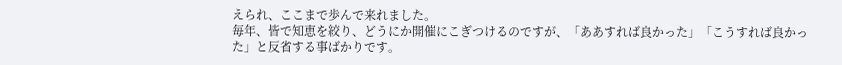えられ、ここまで歩んで来れました。
毎年、皆で知恵を絞り、どうにか開催にこぎつけるのですが、「ああすれば良かった」「こうすれば良かった」と反省する事ばかりです。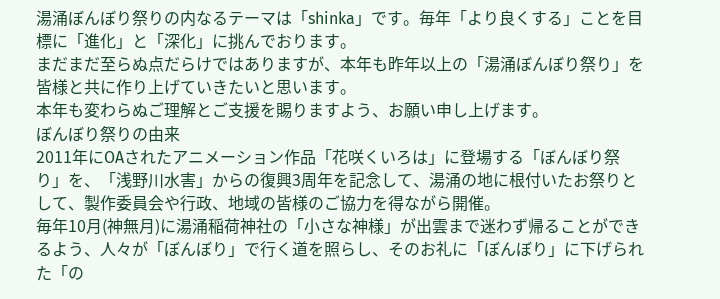湯涌ぼんぼり祭りの内なるテーマは「shinka」です。毎年「より良くする」ことを目標に「進化」と「深化」に挑んでおります。
まだまだ至らぬ点だらけではありますが、本年も昨年以上の「湯涌ぼんぼり祭り」を皆様と共に作り上げていきたいと思います。
本年も変わらぬご理解とご支援を賜りますよう、お願い申し上げます。
ぼんぼり祭りの由来
2011年にOAされたアニメーション作品「花咲くいろは」に登場する「ぼんぼり祭り」を、「浅野川水害」からの復興3周年を記念して、湯涌の地に根付いたお祭りとして、製作委員会や行政、地域の皆様のご協力を得ながら開催。
毎年10月(神無月)に湯涌稲荷神社の「小さな神様」が出雲まで迷わず帰ることができるよう、人々が「ぼんぼり」で行く道を照らし、そのお礼に「ぼんぼり」に下げられた「の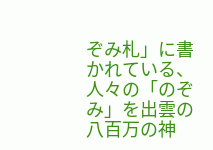ぞみ札」に書かれている、人々の「のぞみ」を出雲の八百万の神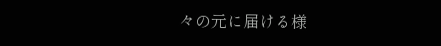々の元に届ける様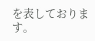を表しております。